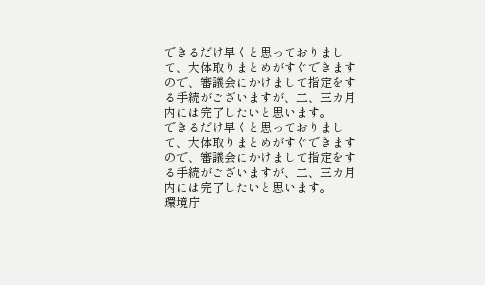できるだけ早くと思っておりまして、大体取りまとめがすぐできますので、審議会にかけまして指定をする手続がございますが、二、三カ月内には完了したいと思います。
できるだけ早くと思っておりまして、大体取りまとめがすぐできますので、審議会にかけまして指定をする手続がございますが、二、三カ月内には完了したいと思います。
環境庁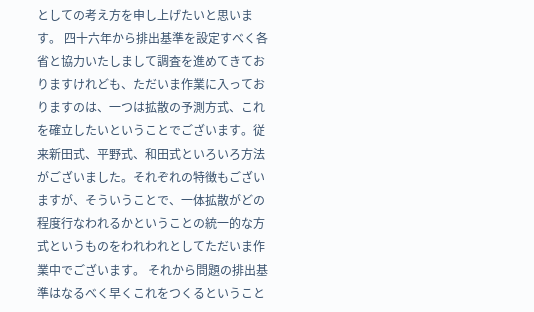としての考え方を申し上げたいと思います。 四十六年から排出基準を設定すべく各省と協力いたしまして調査を進めてきておりますけれども、ただいま作業に入っておりますのは、一つは拡散の予測方式、これを確立したいということでございます。従来新田式、平野式、和田式といろいろ方法がございました。それぞれの特徴もございますが、そういうことで、一体拡散がどの程度行なわれるかということの統一的な方式というものをわれわれとしてただいま作業中でございます。 それから問題の排出基準はなるべく早くこれをつくるということ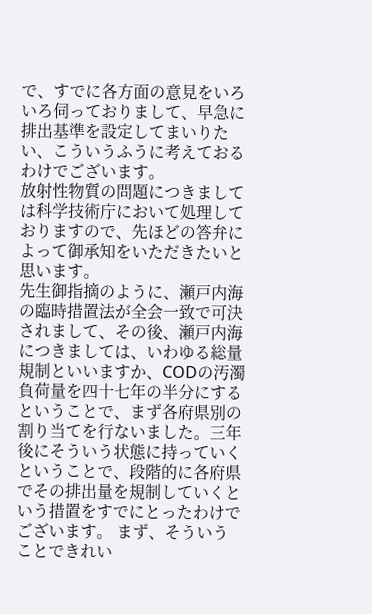で、すでに各方面の意見をいろいろ伺っておりまして、早急に排出基準を設定してまいりたい、こういうふうに考えておるわけでございます。
放射性物質の問題につきましては科学技術庁において処理しておりますので、先ほどの答弁によって御承知をいただきたいと思います。
先生御指摘のように、瀬戸内海の臨時措置法が全会一致で可決されまして、その後、瀬戸内海につきましては、いわゆる総量規制といいますか、CODの汚濁負荷量を四十七年の半分にするということで、まず各府県別の割り当てを行ないました。三年後にそういう状態に持っていくということで、段階的に各府県でその排出量を規制していくという措置をすでにとったわけでございます。 まず、そういうことできれい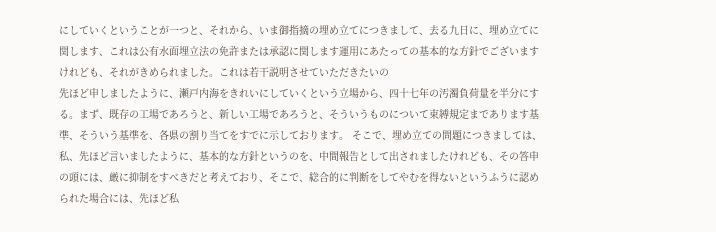にしていくということが一つと、それから、いま御指摘の埋め立てにつきまして、去る九日に、埋め立てに関します、これは公有水面埋立法の免許または承認に関します運用にあたっての基本的な方針でございますけれども、それがきめられました。これは若干説明させていただきたいの
先ほど申しましたように、瀬戸内海をきれいにしていくという立場から、四十七年の汚濁負荷量を半分にする。まず、既存の工場であろうと、新しい工場であろうと、そういうものについて束縛規定まであります基準、そういう基準を、各県の割り当てをすでに示しております。 そこで、埋め立ての問題につきましては、私、先ほど言いましたように、基本的な方針というのを、中間報告として出されましたけれども、その答申の頭には、厳に抑制をすべきだと考えており、そこで、総合的に判断をしてやむを得ないというふうに認められた場合には、先ほど私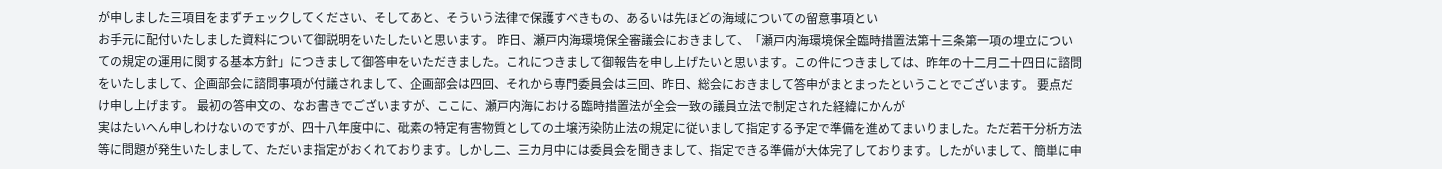が申しました三項目をまずチェックしてください、そしてあと、そういう法律で保護すべきもの、あるいは先ほどの海域についての留意事項とい
お手元に配付いたしました資料について御説明をいたしたいと思います。 昨日、瀬戸内海環境保全審議会におきまして、「瀬戸内海環境保全臨時措置法第十三条第一項の埋立についての規定の運用に関する基本方針」につきまして御答申をいただきました。これにつきまして御報告を申し上げたいと思います。この件につきましては、昨年の十二月二十四日に諮問をいたしまして、企画部会に諮問事項が付議されまして、企画部会は四回、それから専門委員会は三回、昨日、総会におきまして答申がまとまったということでございます。 要点だけ申し上げます。 最初の答申文の、なお書きでございますが、ここに、瀬戸内海における臨時措置法が全会一致の議員立法で制定された経緯にかんが
実はたいへん申しわけないのですが、四十八年度中に、砒素の特定有害物質としての土壌汚染防止法の規定に従いまして指定する予定で準備を進めてまいりました。ただ若干分析方法等に問題が発生いたしまして、ただいま指定がおくれております。しかし二、三カ月中には委員会を聞きまして、指定できる準備が大体完了しております。したがいまして、簡単に申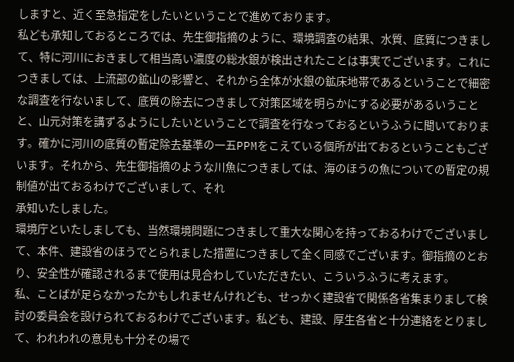しますと、近く至急指定をしたいということで進めております。
私ども承知しておるところでは、先生御指摘のように、環境調査の結果、水質、底質につきまして、特に河川におきまして相当高い濃度の総水銀が検出されたことは事実でございます。これにつきましては、上流部の鉱山の影響と、それから全体が水銀の鉱床地帯であるということで細密な調査を行ないまして、底質の除去につきまして対策区域を明らかにする必要があるいうことと、山元対策を講ずるようにしたいということで調査を行なっておるというふうに聞いております。確かに河川の底質の暫定除去基準の一五PPMをこえている個所が出ておるということもございます。それから、先生御指摘のような川魚につきましては、海のほうの魚についての暫定の規制値が出ておるわけでございまして、それ
承知いたしました。
環境庁といたしましても、当然環境問題につきまして重大な関心を持っておるわけでございまして、本件、建設省のほうでとられました措置につきまして全く同感でございます。御指摘のとおり、安全性が確認されるまで使用は見合わしていただきたい、こういうふうに考えます。
私、ことばが足らなかったかもしれませんけれども、せっかく建設省で関係各省集まりまして検討の委員会を設けられておるわけでございます。私ども、建設、厚生各省と十分連絡をとりまして、われわれの意見も十分その場で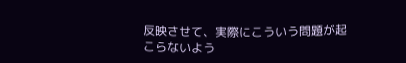反映させて、実際にこういう問題が起こらないよう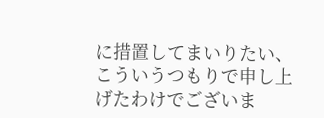に措置してまいりたい、こういうつもりで申し上げたわけでございま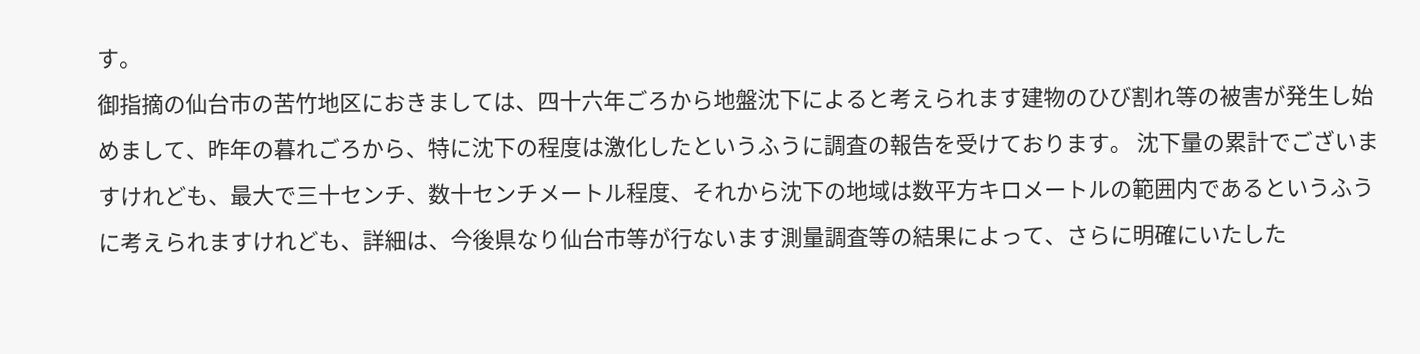す。
御指摘の仙台市の苦竹地区におきましては、四十六年ごろから地盤沈下によると考えられます建物のひび割れ等の被害が発生し始めまして、昨年の暮れごろから、特に沈下の程度は激化したというふうに調査の報告を受けております。 沈下量の累計でございますけれども、最大で三十センチ、数十センチメートル程度、それから沈下の地域は数平方キロメートルの範囲内であるというふうに考えられますけれども、詳細は、今後県なり仙台市等が行ないます測量調査等の結果によって、さらに明確にいたした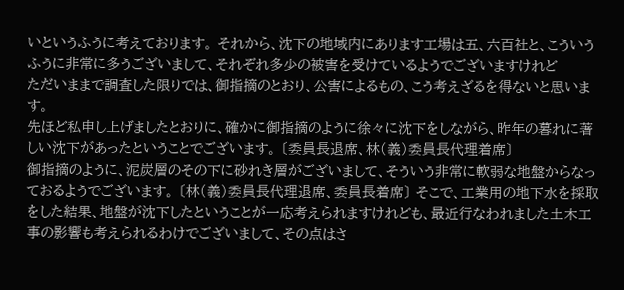いというふうに考えております。 それから、沈下の地域内にあります工場は五、六百社と、こういうふうに非常に多うございまして、それぞれ多少の被害を受けているようでございますけれど
ただいままで調査した限りでは、御指摘のとおり、公害によるもの、こう考えざるを得ないと思います。
先ほど私申し上げましたとおりに、確かに御指摘のように徐々に沈下をしながら、昨年の暮れに著しい沈下があったということでございます。 〔委員長退席、林(義)委員長代理着席〕
御指摘のように、泥炭層のその下に砂れき層がございまして、そういう非常に軟弱な地盤からなっておるようでございます。 〔林(義)委員長代理退席、委員長着席〕 そこで、工業用の地下水を採取をした結果、地盤が沈下したということが一応考えられますけれども、最近行なわれました土木工事の影響も考えられるわけでございまして、その点はさ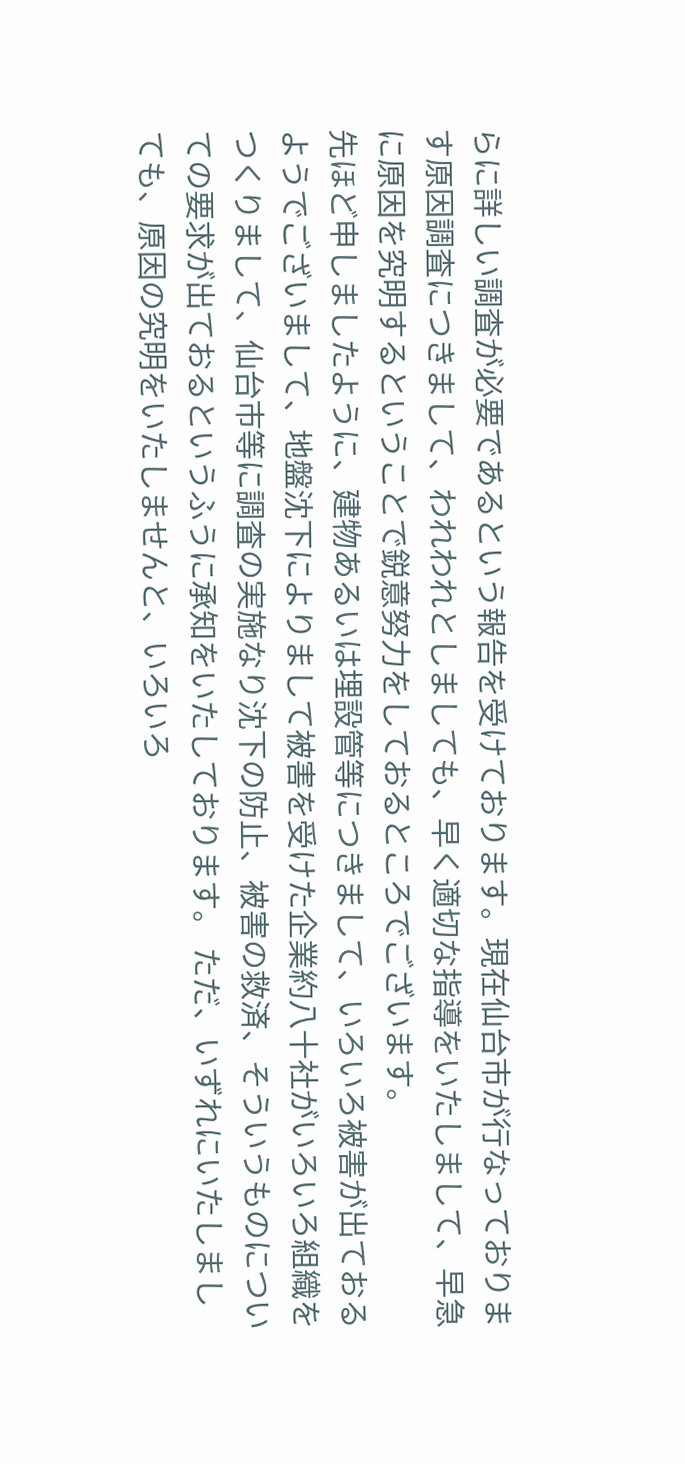らに詳しい調査が必要であるという報告を受けております。現在仙台市が行なっております原因調査につきまして、われわれとしましても、早く適切な指導をいたしまして、早急に原因を究明するということで鋭意努力をしておるところでございます。
先ほど申しましたように、建物あるいは埋設管等につきまして、いろいろ被害が出ておるようでございまして、地盤沈下によりまして被害を受けた企業約八十社がいろいろ組織をつくりまして、仙台市等に調査の実施なり沈下の防止、被害の救済、そういうものについての要求が出ておるというふうに承知をいたしております。 ただ、いずれにいたしましても、原因の究明をいたしませんと、いろいろ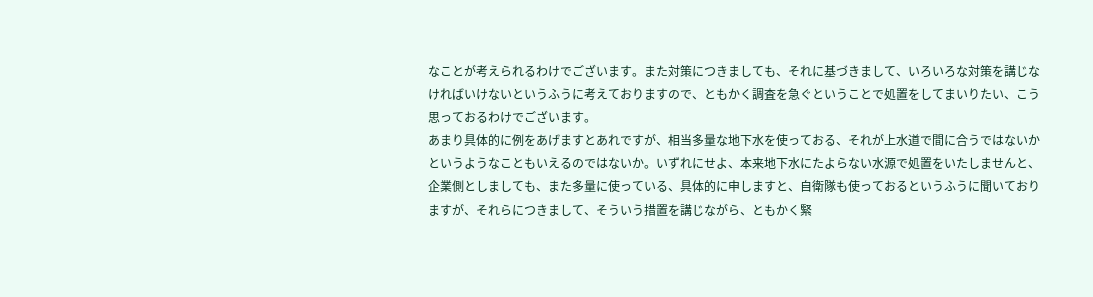なことが考えられるわけでございます。また対策につきましても、それに基づきまして、いろいろな対策を講じなければいけないというふうに考えておりますので、ともかく調査を急ぐということで処置をしてまいりたい、こう思っておるわけでございます。
あまり具体的に例をあげますとあれですが、相当多量な地下水を使っておる、それが上水道で間に合うではないかというようなこともいえるのではないか。いずれにせよ、本来地下水にたよらない水源で処置をいたしませんと、企業側としましても、また多量に使っている、具体的に申しますと、自衛隊も使っておるというふうに聞いておりますが、それらにつきまして、そういう措置を講じながら、ともかく緊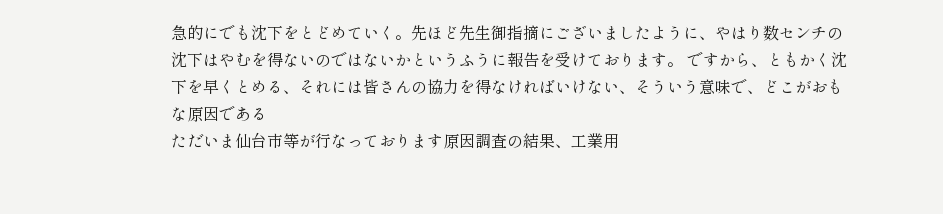急的にでも沈下をとどめていく。先ほど先生御指摘にございましたように、やはり数センチの沈下はやむを得ないのではないかというふうに報告を受けております。 ですから、ともかく沈下を早くとめる、それには皆さんの協力を得なければいけない、そういう意味で、どこがおもな原因である
ただいま仙台市等が行なっております原因調査の結果、工業用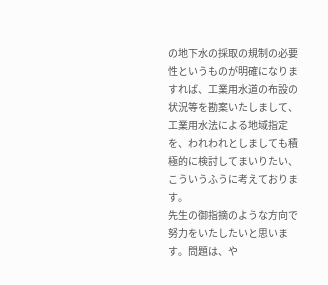の地下水の採取の規制の必要性というものが明確になりますれば、工業用水道の布設の状況等を勘案いたしまして、工業用水法による地域指定を、われわれとしましても積極的に検討してまいりたい、こういうふうに考えております。
先生の御指摘のような方向で努力をいたしたいと思います。問題は、や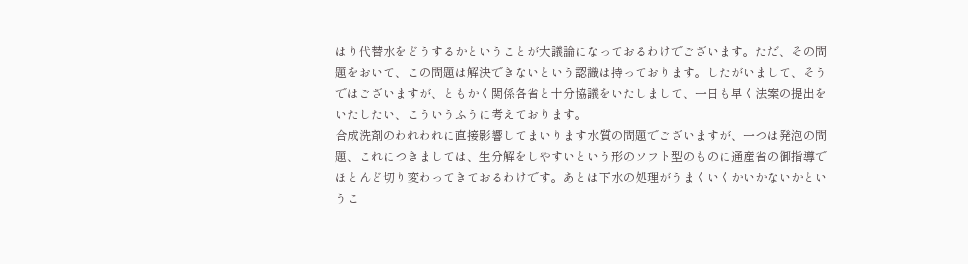はり代替水をどうするかということが大議論になっておるわけでございます。ただ、その問題をおいて、この問題は解決できないという認識は持っております。したがいまして、そうではございますが、ともかく関係各省と十分協議をいたしまして、一日も早く法案の提出をいたしたい、こういうふうに考えております。
合成洗剤のわれわれに直接影響してまいります水質の問題でございますが、一つは発泡の問題、これにつきましては、生分解をしやすいという形のソフト型のものに通産省の御指導でほとんど切り変わってきておるわけです。あとは下水の処理がうまくいくかいかないかというこ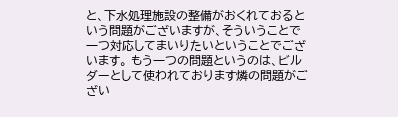と、下水処理施設の整備がおくれておるという問題がございますが、そういうことで一つ対応してまいりたいということでございます。 もう一つの問題というのは、ビルダーとして使われております燐の問題がござい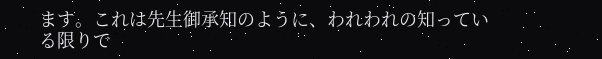ます。これは先生御承知のように、われわれの知っている限りで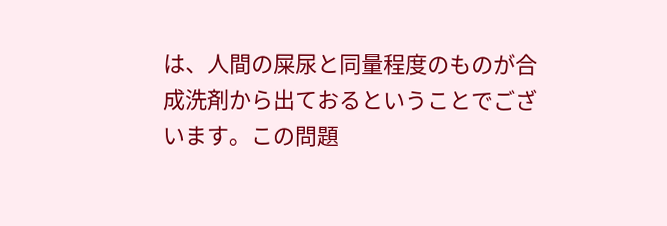は、人間の屎尿と同量程度のものが合成洗剤から出ておるということでございます。この問題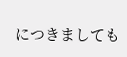につきましても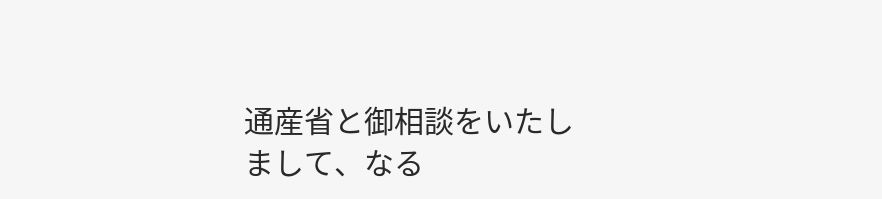通産省と御相談をいたしまして、なる